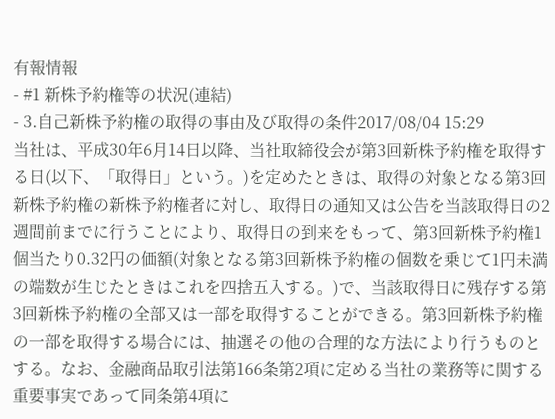有報情報
- #1 新株予約権等の状況(連結)
- 3.自己新株予約権の取得の事由及び取得の条件2017/08/04 15:29
当社は、平成30年6月14日以降、当社取締役会が第3回新株予約権を取得する日(以下、「取得日」という。)を定めたときは、取得の対象となる第3回新株予約権の新株予約権者に対し、取得日の通知又は公告を当該取得日の2週間前までに行うことにより、取得日の到来をもって、第3回新株予約権1個当たり0.32円の価額(対象となる第3回新株予約権の個数を乗じて1円未満の端数が生じたときはこれを四捨五入する。)で、当該取得日に残存する第3回新株予約権の全部又は一部を取得することができる。第3回新株予約権の一部を取得する場合には、抽選その他の合理的な方法により行うものとする。なお、金融商品取引法第166条第2項に定める当社の業務等に関する重要事実であって同条第4項に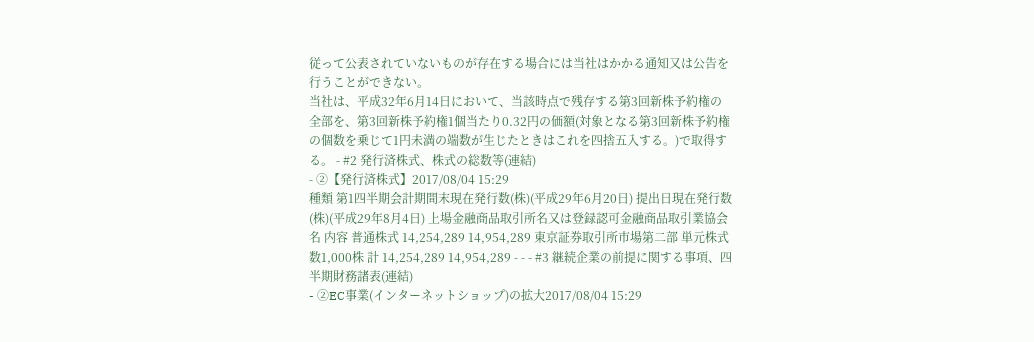従って公表されていないものが存在する場合には当社はかかる通知又は公告を行うことができない。
当社は、平成32年6月14日において、当該時点で残存する第3回新株予約権の全部を、第3回新株予約権1個当たり0.32円の価額(対象となる第3回新株予約権の個数を乗じて1円未満の端数が生じたときはこれを四捨五入する。)で取得する。 - #2 発行済株式、株式の総数等(連結)
- ②【発行済株式】2017/08/04 15:29
種類 第1四半期会計期間末現在発行数(株)(平成29年6月20日) 提出日現在発行数(株)(平成29年8月4日) 上場金融商品取引所名又は登録認可金融商品取引業協会名 内容 普通株式 14,254,289 14,954,289 東京証券取引所市場第二部 単元株式数1,000株 計 14,254,289 14,954,289 - - - #3 継続企業の前提に関する事項、四半期財務諸表(連結)
- ②EC事業(インターネットショップ)の拡大2017/08/04 15:29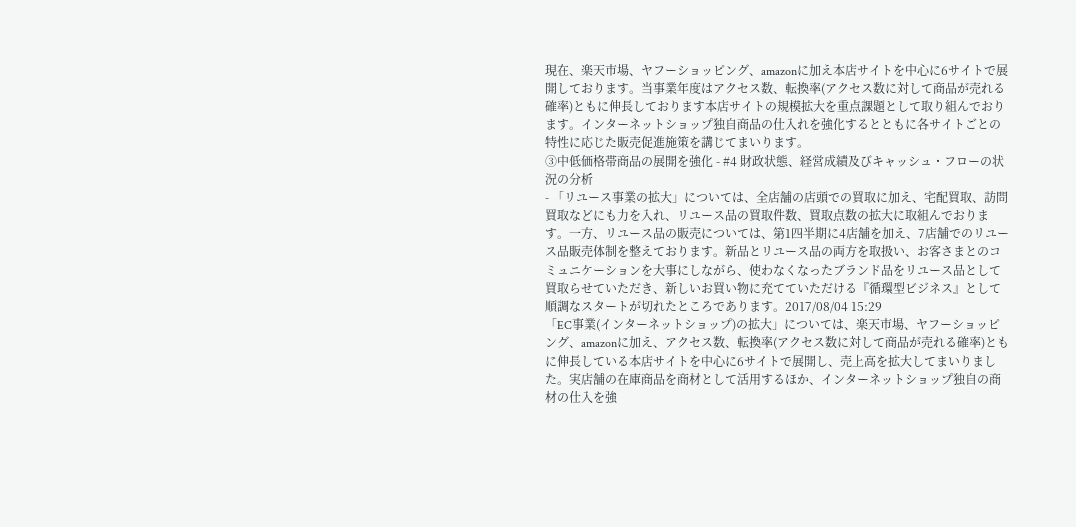現在、楽天市場、ヤフーショッピング、amazonに加え本店サイトを中心に6サイトで展開しております。当事業年度はアクセス数、転換率(アクセス数に対して商品が売れる確率)ともに伸長しております本店サイトの規模拡大を重点課題として取り組んでおります。インターネットショップ独自商品の仕入れを強化するとともに各サイトごとの特性に応じた販売促進施策を講じてまいります。
③中低価格帯商品の展開を強化 - #4 財政状態、経営成績及びキャッシュ・フローの状況の分析
- 「リユース事業の拡大」については、全店舗の店頭での買取に加え、宅配買取、訪問買取などにも力を入れ、リユース品の買取件数、買取点数の拡大に取組んでおります。一方、リユース品の販売については、第1四半期に4店舗を加え、7店舗でのリユース品販売体制を整えております。新品とリユース品の両方を取扱い、お客さまとのコミュニケーションを大事にしながら、使わなくなったブランド品をリユース品として買取らせていただき、新しいお買い物に充てていただける『循環型ビジネス』として順調なスタートが切れたところであります。2017/08/04 15:29
「EC事業(インターネットショップ)の拡大」については、楽天市場、ヤフーショッピング、amazonに加え、アクセス数、転換率(アクセス数に対して商品が売れる確率)ともに伸長している本店サイトを中心に6サイトで展開し、売上高を拡大してまいりました。実店舗の在庫商品を商材として活用するほか、インターネットショップ独自の商材の仕入を強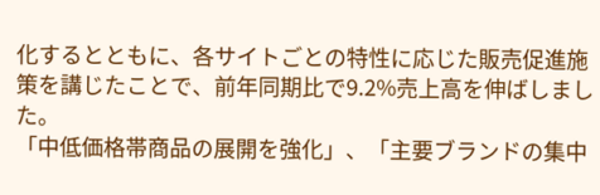化するとともに、各サイトごとの特性に応じた販売促進施策を講じたことで、前年同期比で9.2%売上高を伸ばしました。
「中低価格帯商品の展開を強化」、「主要ブランドの集中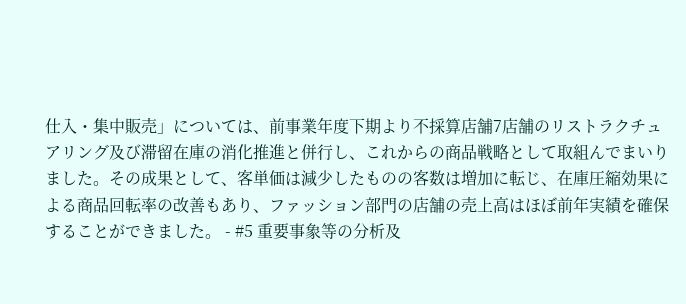仕入・集中販売」については、前事業年度下期より不採算店舗7店舗のリストラクチュアリング及び滞留在庫の消化推進と併行し、これからの商品戦略として取組んでまいりました。その成果として、客単価は減少したものの客数は増加に転じ、在庫圧縮効果による商品回転率の改善もあり、ファッション部門の店舗の売上高はほぼ前年実績を確保することができました。 - #5 重要事象等の分析及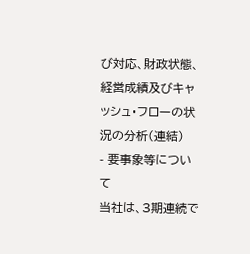び対応、財政状態、経営成績及びキャッシュ・フローの状況の分析(連結)
- 要事象等について
当社は、3期連続で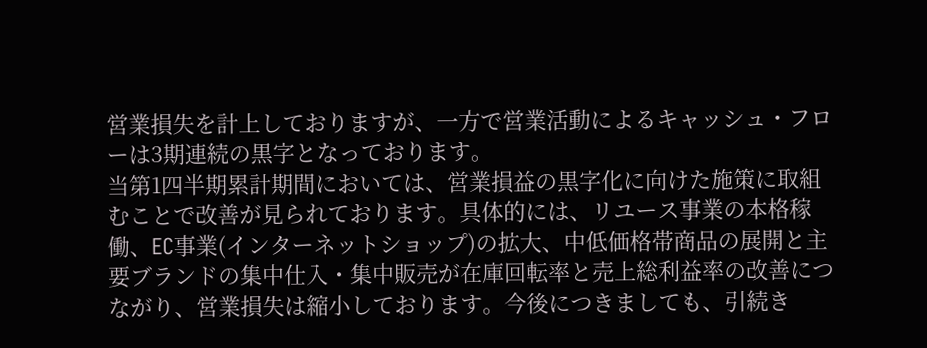営業損失を計上しておりますが、一方で営業活動によるキャッシュ・フローは3期連続の黒字となっております。
当第1四半期累計期間においては、営業損益の黒字化に向けた施策に取組むことで改善が見られております。具体的には、リユース事業の本格稼働、EC事業(インターネットショップ)の拡大、中低価格帯商品の展開と主要ブランドの集中仕入・集中販売が在庫回転率と売上総利益率の改善につながり、営業損失は縮小しております。今後につきましても、引続き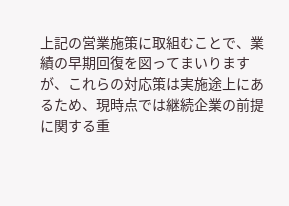上記の営業施策に取組むことで、業績の早期回復を図ってまいりますが、これらの対応策は実施途上にあるため、現時点では継続企業の前提に関する重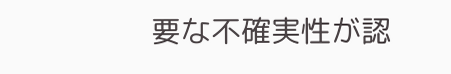要な不確実性が認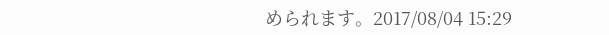められます。2017/08/04 15:29